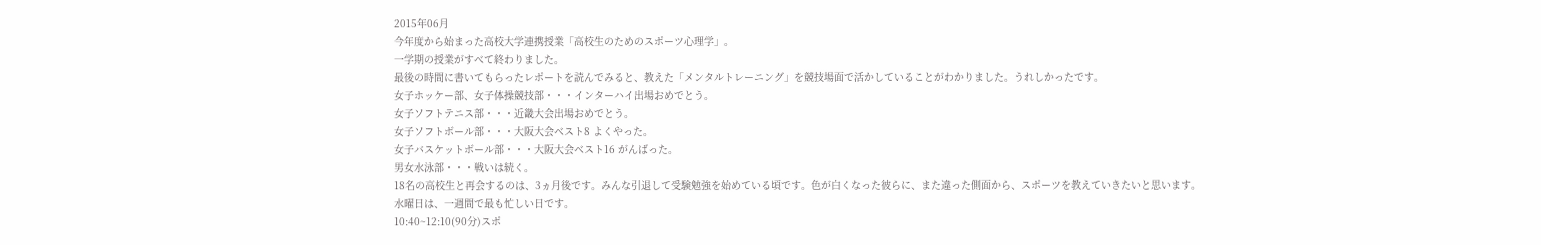2015年06月
今年度から始まった高校大学連携授業「高校生のためのスポーツ心理学」。
一学期の授業がすべて終わりました。
最後の時間に書いてもらったレポートを読んでみると、教えた「メンタルトレーニング」を競技場面で活かしていることがわかりました。うれしかったです。
女子ホッケー部、女子体操競技部・・・インターハイ出場おめでとう。
女子ソフトテニス部・・・近畿大会出場おめでとう。
女子ソフトボール部・・・大阪大会ベスト8 よくやった。
女子バスケットボール部・・・大阪大会ベスト16 がんばった。
男女水泳部・・・戦いは続く。
18名の高校生と再会するのは、3ヵ月後です。みんな引退して受験勉強を始めている頃です。色が白くなった彼らに、また違った側面から、スポーツを教えていきたいと思います。
水曜日は、一週間で最も忙しい日です。
10:40~12:10(90分)スポ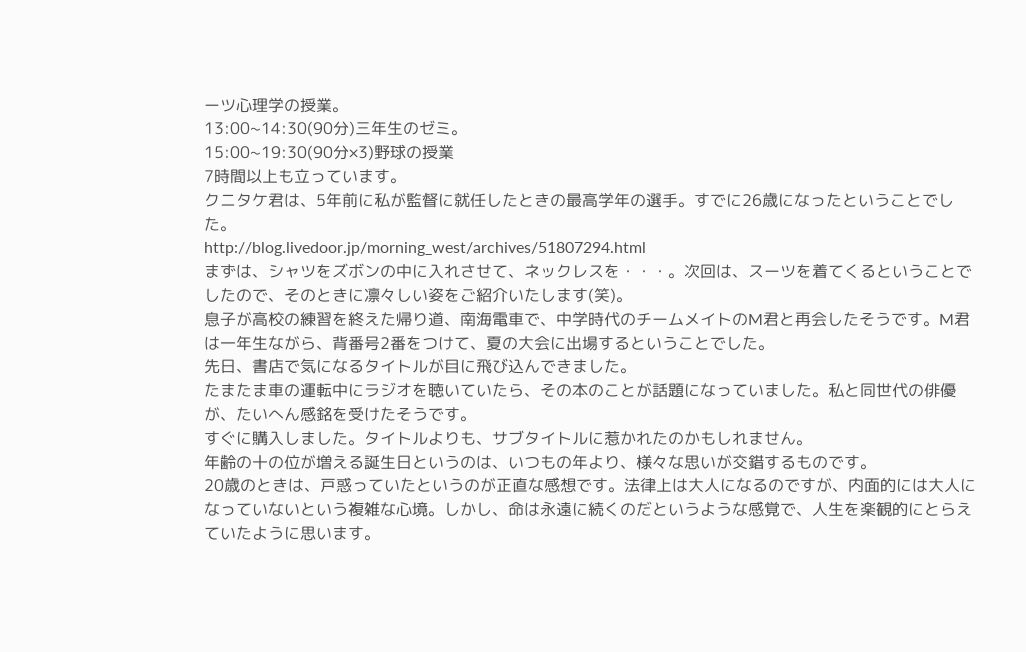ーツ心理学の授業。
13:00~14:30(90分)三年生のゼミ。
15:00~19:30(90分×3)野球の授業
7時間以上も立っています。
クニタケ君は、5年前に私が監督に就任したときの最高学年の選手。すでに26歳になったということでした。
http://blog.livedoor.jp/morning_west/archives/51807294.html
まずは、シャツをズボンの中に入れさせて、ネックレスを・・・。次回は、スーツを着てくるということでしたので、そのときに凛々しい姿をご紹介いたします(笑)。
息子が高校の練習を終えた帰り道、南海電車で、中学時代のチームメイトのM君と再会したそうです。M君は一年生ながら、背番号2番をつけて、夏の大会に出場するということでした。
先日、書店で気になるタイトルが目に飛び込んできました。
たまたま車の運転中にラジオを聴いていたら、その本のことが話題になっていました。私と同世代の俳優が、たいへん感銘を受けたそうです。
すぐに購入しました。タイトルよりも、サブタイトルに惹かれたのかもしれません。
年齢の十の位が増える誕生日というのは、いつもの年より、様々な思いが交錯するものです。
20歳のときは、戸惑っていたというのが正直な感想です。法律上は大人になるのですが、内面的には大人になっていないという複雑な心境。しかし、命は永遠に続くのだというような感覚で、人生を楽観的にとらえていたように思います。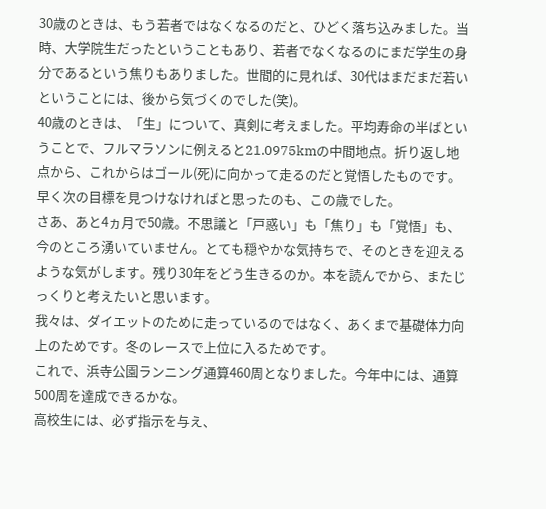30歳のときは、もう若者ではなくなるのだと、ひどく落ち込みました。当時、大学院生だったということもあり、若者でなくなるのにまだ学生の身分であるという焦りもありました。世間的に見れば、30代はまだまだ若いということには、後から気づくのでした(笑)。
40歳のときは、「生」について、真剣に考えました。平均寿命の半ばということで、フルマラソンに例えると21.0975kmの中間地点。折り返し地点から、これからはゴール(死)に向かって走るのだと覚悟したものです。早く次の目標を見つけなければと思ったのも、この歳でした。
さあ、あと4ヵ月で50歳。不思議と「戸惑い」も「焦り」も「覚悟」も、今のところ湧いていません。とても穏やかな気持ちで、そのときを迎えるような気がします。残り30年をどう生きるのか。本を読んでから、またじっくりと考えたいと思います。
我々は、ダイエットのために走っているのではなく、あくまで基礎体力向上のためです。冬のレースで上位に入るためです。
これで、浜寺公園ランニング通算460周となりました。今年中には、通算500周を達成できるかな。
高校生には、必ず指示を与え、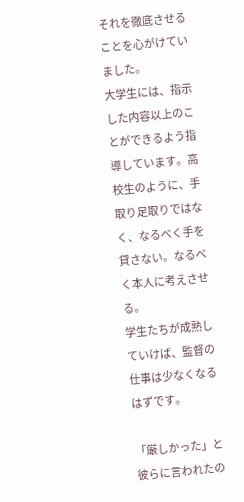それを徹底させることを心がけていました。
大学生には、指示した内容以上のことができるよう指導しています。高校生のように、手取り足取りではなく、なるべく手を貸さない。なるべく本人に考えさせる。
学生たちが成熟していけば、監督の仕事は少なくなるはずです。

「厳しかった」と彼らに言われたの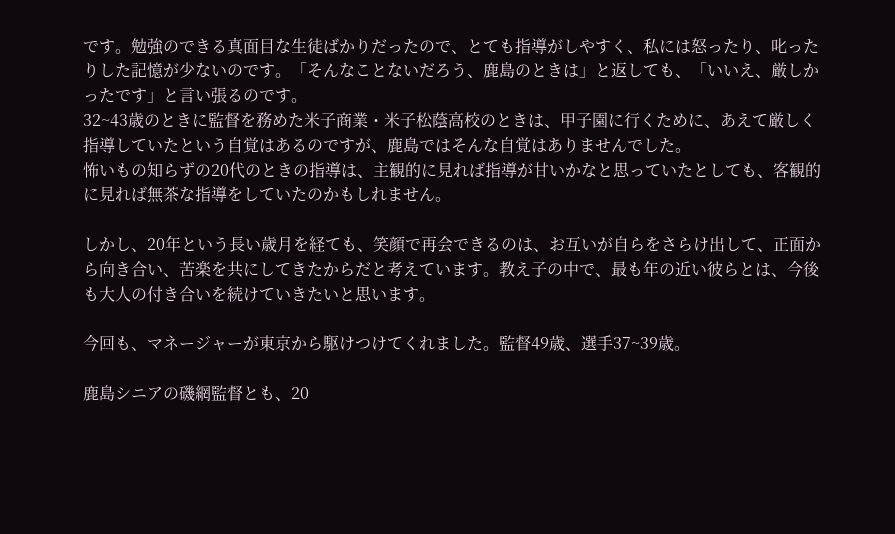です。勉強のできる真面目な生徒ばかりだったので、とても指導がしやすく、私には怒ったり、叱ったりした記憶が少ないのです。「そんなことないだろう、鹿島のときは」と返しても、「いいえ、厳しかったです」と言い張るのです。
32~43歳のときに監督を務めた米子商業・米子松蔭高校のときは、甲子園に行くために、あえて厳しく指導していたという自覚はあるのですが、鹿島ではそんな自覚はありませんでした。
怖いもの知らずの20代のときの指導は、主観的に見れば指導が甘いかなと思っていたとしても、客観的に見れば無茶な指導をしていたのかもしれません。

しかし、20年という長い歳月を経ても、笑顔で再会できるのは、お互いが自らをさらけ出して、正面から向き合い、苦楽を共にしてきたからだと考えています。教え子の中で、最も年の近い彼らとは、今後も大人の付き合いを続けていきたいと思います。

今回も、マネージャーが東京から駆けつけてくれました。監督49歳、選手37~39歳。

鹿島シニアの磯網監督とも、20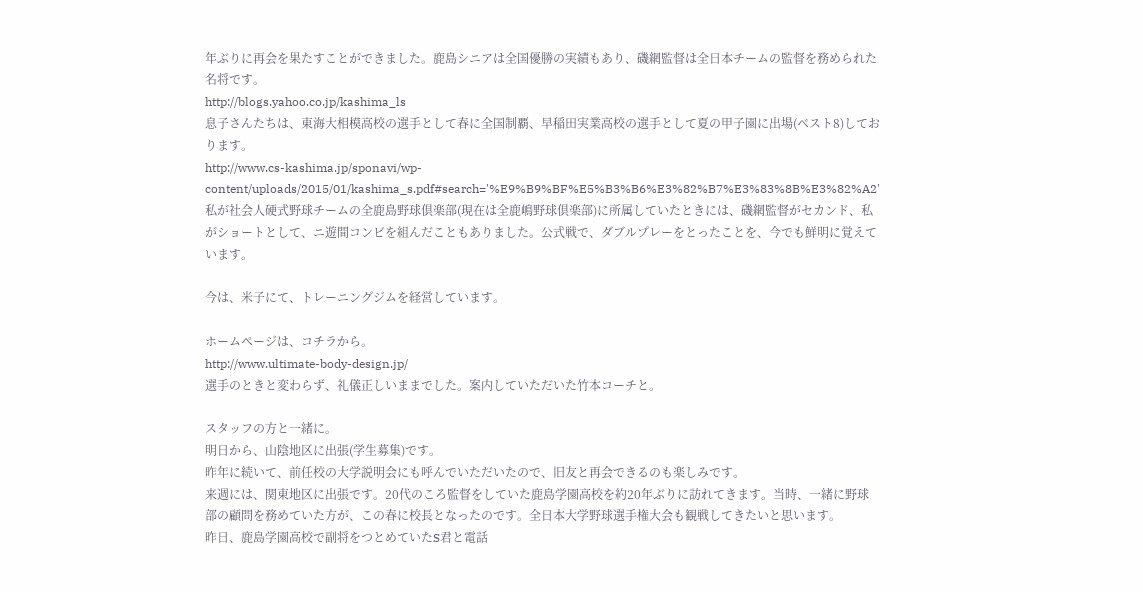年ぶりに再会を果たすことができました。鹿島シニアは全国優勝の実績もあり、磯網監督は全日本チームの監督を務められた名将です。
http://blogs.yahoo.co.jp/kashima_ls
息子さんたちは、東海大相模高校の選手として春に全国制覇、早稲田実業高校の選手として夏の甲子園に出場(ベスト8)しております。
http://www.cs-kashima.jp/sponavi/wp-content/uploads/2015/01/kashima_s.pdf#search='%E9%B9%BF%E5%B3%B6%E3%82%B7%E3%83%8B%E3%82%A2'
私が社会人硬式野球チームの全鹿島野球倶楽部(現在は全鹿嶋野球倶楽部)に所属していたときには、磯網監督がセカンド、私がショートとして、ニ遊間コンビを組んだこともありました。公式戦で、ダブルプレーをとったことを、今でも鮮明に覚えています。

今は、米子にて、トレーニングジムを経営しています。

ホームページは、コチラから。
http://www.ultimate-body-design.jp/
選手のときと変わらず、礼儀正しいままでした。案内していただいた竹本コーチと。

スタッフの方と一緒に。
明日から、山陰地区に出張(学生募集)です。
昨年に続いて、前任校の大学説明会にも呼んでいただいたので、旧友と再会できるのも楽しみです。
来週には、関東地区に出張です。20代のころ監督をしていた鹿島学園高校を約20年ぶりに訪れてきます。当時、一緒に野球部の顧問を務めていた方が、この春に校長となったのです。全日本大学野球選手権大会も観戦してきたいと思います。
昨日、鹿島学園高校で副将をつとめていたS君と電話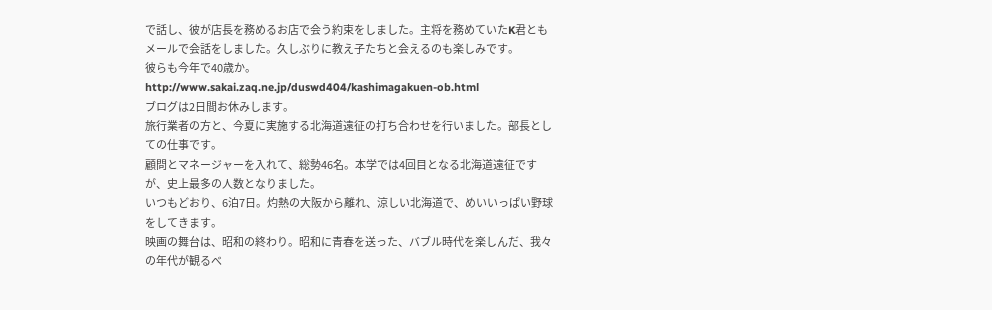で話し、彼が店長を務めるお店で会う約束をしました。主将を務めていたK君ともメールで会話をしました。久しぶりに教え子たちと会えるのも楽しみです。
彼らも今年で40歳か。
http://www.sakai.zaq.ne.jp/duswd404/kashimagakuen-ob.html
ブログは2日間お休みします。
旅行業者の方と、今夏に実施する北海道遠征の打ち合わせを行いました。部長としての仕事です。
顧問とマネージャーを入れて、総勢46名。本学では4回目となる北海道遠征ですが、史上最多の人数となりました。
いつもどおり、6泊7日。灼熱の大阪から離れ、涼しい北海道で、めいいっぱい野球をしてきます。
映画の舞台は、昭和の終わり。昭和に青春を送った、バブル時代を楽しんだ、我々の年代が観るべ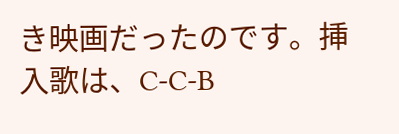き映画だったのです。挿入歌は、C-C-B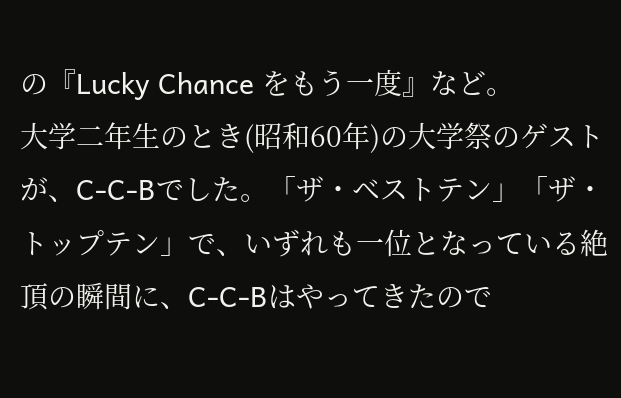の『Lucky Chance をもう一度』など。
大学二年生のとき(昭和60年)の大学祭のゲストが、C-C-Bでした。「ザ・ベストテン」「ザ・トップテン」で、いずれも一位となっている絶頂の瞬間に、C-C-Bはやってきたので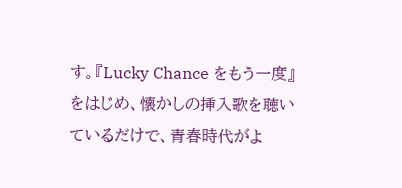す。『Lucky Chance をもう一度』をはじめ、懐かしの挿入歌を聴いているだけで、青春時代がよ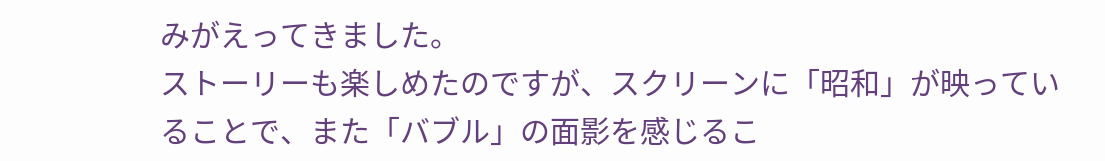みがえってきました。
ストーリーも楽しめたのですが、スクリーンに「昭和」が映っていることで、また「バブル」の面影を感じるこ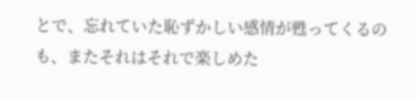とで、忘れていた恥ずかしい感情が甦ってくるのも、またそれはそれで楽しめた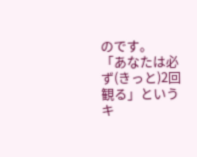のです。
「あなたは必ず(きっと)2回観る」というキ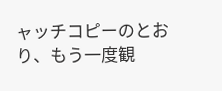ャッチコピーのとおり、もう一度観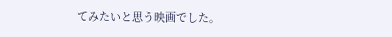てみたいと思う映画でした。